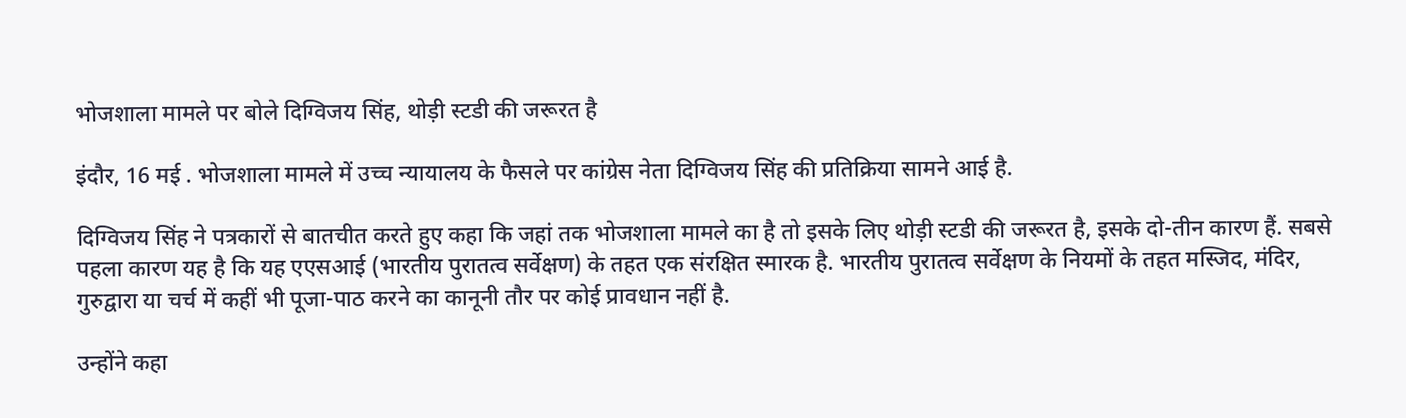भोजशाला मामले पर बोले दिग्विजय सिंह, थोड़ी स्टडी की जरूरत है

इंदौर, 16 मई . भोजशाला मामले में उच्च न्यायालय के फैसले पर कांग्रेस नेता दिग्विजय सिंह की प्रतिक्रिया सामने आई है.

दिग्विजय सिंह ने पत्रकारों से बातचीत करते हुए कहा कि जहां तक भोजशाला मामले का है तो इसके लिए थोड़ी स्टडी की जरूरत है, इसके दो-तीन कारण हैं. सबसे पहला कारण यह है कि यह एएसआई (भारतीय पुरातत्व सर्वेक्षण) के तहत एक संरक्षित स्मारक है. भारतीय पुरातत्व सर्वेक्षण के नियमों के तहत मस्जिद, मंदिर, गुरुद्वारा या चर्च में कहीं भी पूजा-पाठ करने का कानूनी तौर पर कोई प्रावधान नहीं है.

उन्होंने कहा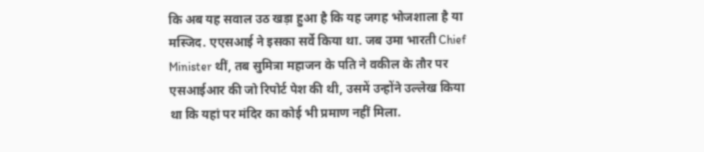कि अब यह सवाल उठ खड़ा हुआ है कि यह जगह भोजशाला है या मस्जिद. एएसआई ने इसका सर्वे किया था. जब उमा भारती Chief Minister थीं, तब सुमित्रा महाजन के पति ने वकील के तौर पर एसआईआर की जो रिपोर्ट पेश की थी, उसमें उन्होंने उल्लेख किया था कि यहां पर मंदिर का कोई भी प्रमाण नहीं मिला.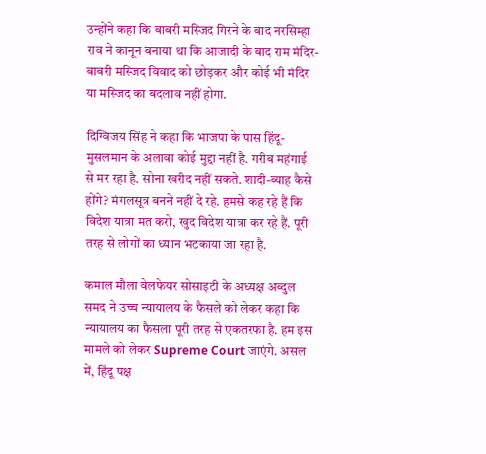उन्होंने कहा कि बाबरी मस्जिद गिरने के बाद नरसिम्हा राव ने कानून बनाया था कि आजादी के बाद राम मंदिर-बाबरी मस्जिद विवाद को छोड़कर और कोई भी मंदिर या मस्जिद का बदलाव नहीं होगा.

दिग्विजय सिंह ने कहा कि भाजपा के पास हिंदू-मुसलमान के अलावा कोई मुद्दा नहीं है. गरीब महंगाई से मर रहा है. सोना खरीद नहीं सकते. शादी-ब्याह कैसे होंगे? मंगलसूत्र बनने नहीं दे रहे. हमसे कह रहे हैं कि विदेश यात्रा मत करो, खुद विदेश यात्रा कर रहे हैं. पूरी तरह से लोगों का ध्यान भटकाया जा रहा है.

कमाल मौला वेलफेयर सोसाइटी के अध्यक्ष अब्दुल समद ने उच्च न्यायालय के फैसले को लेकर कहा कि न्यायालय का फैसला पूरी तरह से एकतरफा है. हम इस मामले को लेकर Supreme Court जाएंगे. असल में, हिंदू पक्ष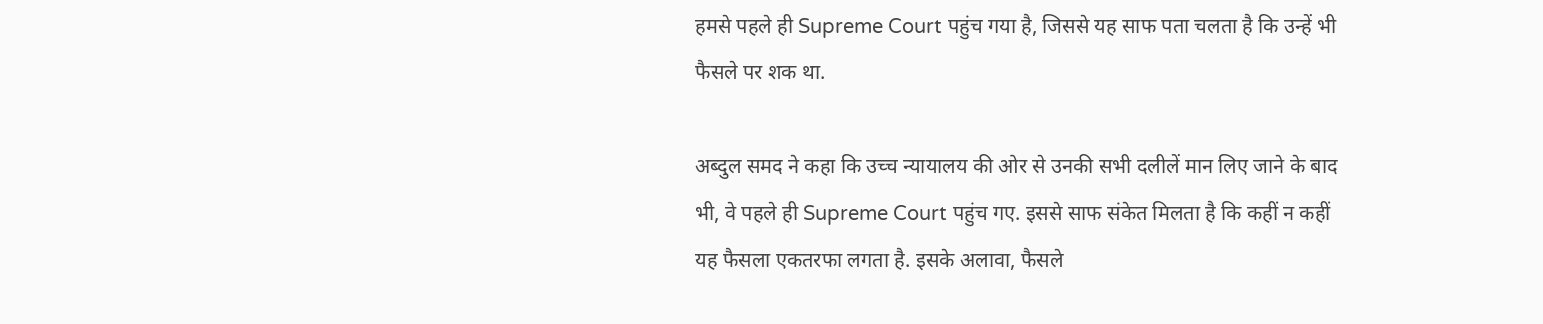हमसे पहले ही Supreme Court पहुंच गया है, जिससे यह साफ पता चलता है कि उन्हें भी फैसले पर शक था.

अब्दुल समद ने कहा कि उच्च न्यायालय की ओर से उनकी सभी दलीलें मान लिए जाने के बाद भी, वे पहले ही Supreme Court पहुंच गए. इससे साफ संकेत मिलता है कि कहीं न कहीं यह फैसला एकतरफा लगता है. इसके अलावा, फैसले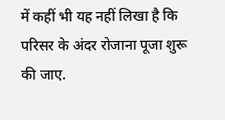में कहीं भी यह नहीं लिखा है कि परिसर के अंदर रोजाना पूजा शुरू की जाए.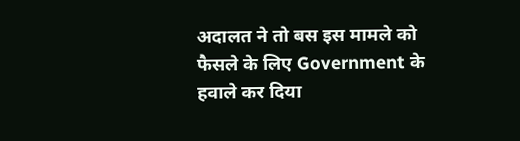अदालत ने तो बस इस मामले को फैसले के लिए Government के हवाले कर दिया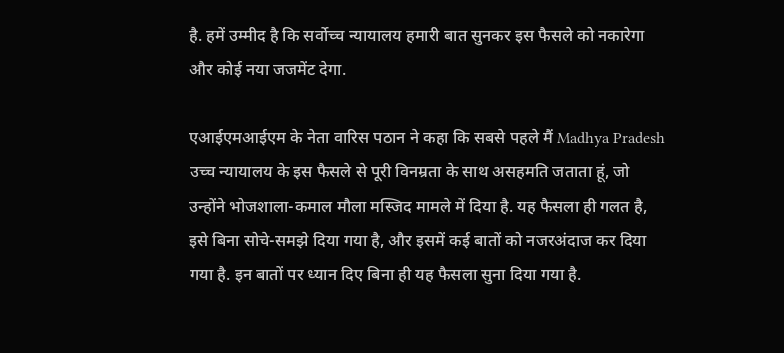है. हमें उम्मीद है कि सर्वोच्च न्यायालय हमारी बात सुनकर इस फैसले को नकारेगा और कोई नया जजमेंट देगा.

एआईएमआईएम के नेता वारिस पठान ने कहा कि सबसे पहले मैं Madhya Pradesh उच्च न्यायालय के इस फैसले से पूरी विनम्रता के साथ असहमति जताता हूं, जो उन्होंने भोजशाला-कमाल मौला मस्जिद मामले में दिया है. यह फैसला ही गलत है, इसे बिना सोचे-समझे दिया गया है, और इसमें कई बातों को नजरअंदाज कर दिया गया है. इन बातों पर ध्यान दिए बिना ही यह फैसला सुना दिया गया है.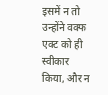इसमें न तो उन्होंने वक्फ एक्ट को ही स्वीकार किया, और न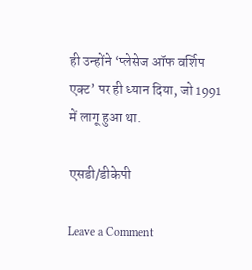ही उन्होंने ‘प्लेसेज ऑफ वर्शिप एक्ट’ पर ही ध्यान दिया, जो 1991 में लागू हुआ था.

एसडी/डीकेपी

Leave a Comment